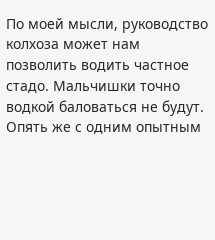По моей мысли, руководство колхоза может нам позволить водить частное стадо. Мальчишки точно водкой баловаться не будут. Опять же с одним опытным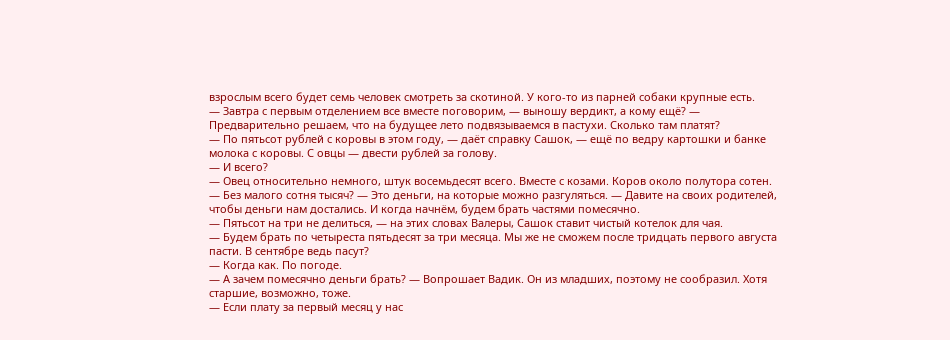взрослым всего будет семь человек смотреть за скотиной. У кого-то из парней собаки крупные есть.
— Завтра с первым отделением все вместе поговорим, — выношу вердикт, а кому ещё? — Предварительно решаем, что на будущее лето подвязываемся в пастухи. Сколько там платят?
— По пятьсот рублей с коровы в этом году, — даёт справку Сашок, — ещё по ведру картошки и банке молока с коровы. С овцы — двести рублей за голову.
— И всего?
— Овец относительно немного, штук восемьдесят всего. Вместе с козами. Коров около полутора сотен.
— Без малого сотня тысяч? — Это деньги, на которые можно разгуляться. — Давите на своих родителей, чтобы деньги нам достались. И когда начнём, будем брать частями помесячно.
— Пятьсот на три не делиться, — на этих словах Валеры, Сашок ставит чистый котелок для чая.
— Будем брать по четыреста пятьдесят за три месяца. Мы же не сможем после тридцать первого августа пасти. В сентябре ведь пасут?
— Когда как. По погоде.
— А зачем помесячно деньги брать? — Вопрошает Вадик. Он из младших, поэтому не сообразил. Хотя старшие, возможно, тоже.
— Если плату за первый месяц у нас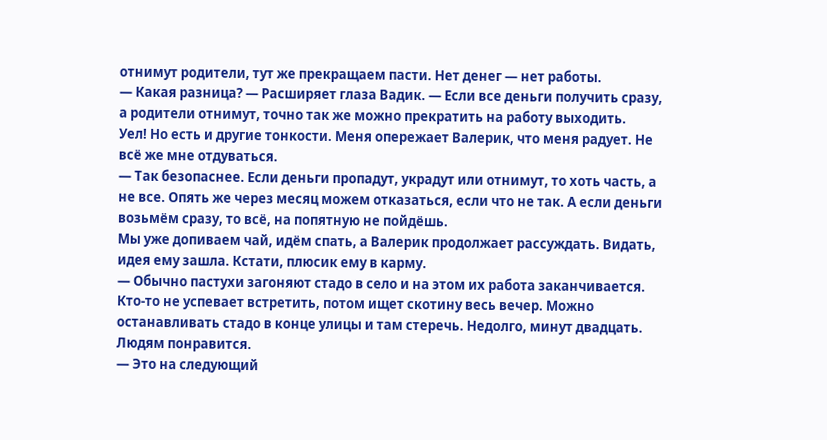отнимут родители, тут же прекращаем пасти. Нет денег — нет работы.
— Какая разница? — Расширяет глаза Вадик. — Если все деньги получить сразу, а родители отнимут, точно так же можно прекратить на работу выходить.
Уел! Но есть и другие тонкости. Меня опережает Валерик, что меня радует. Не всё же мне отдуваться.
— Так безопаснее. Если деньги пропадут, украдут или отнимут, то хоть часть, а не все. Опять же через месяц можем отказаться, если что не так. А если деньги возьмём сразу, то всё, на попятную не пойдёшь.
Мы уже допиваем чай, идём спать, а Валерик продолжает рассуждать. Видать, идея ему зашла. Кстати, плюсик ему в карму.
— Обычно пастухи загоняют стадо в село и на этом их работа заканчивается. Кто-то не успевает встретить, потом ищет скотину весь вечер. Можно останавливать стадо в конце улицы и там стеречь. Недолго, минут двадцать. Людям понравится.
— Это на следующий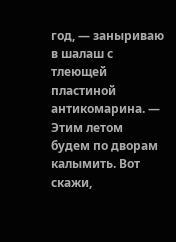год, — заныриваю в шалаш с тлеющей пластиной антикомарина. — Этим летом будем по дворам калымить. Вот скажи,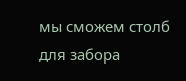мы сможем столб для забора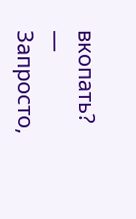вкопать?
— Запросто,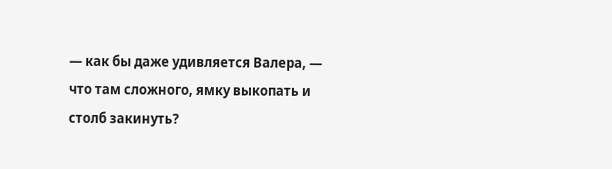— как бы даже удивляется Валера, — что там сложного, ямку выкопать и столб закинуть?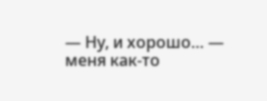— Ну, и хорошо… — меня как-то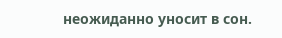неожиданно уносит в сон.